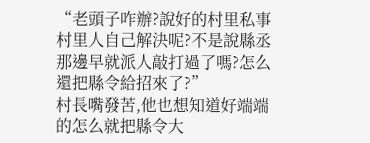“老頭子咋辦?說好的村里私事村里人自己解決呢?不是說縣丞那邊早就派人敲打過了嗎?怎么還把縣令給招來了?”
村長嘴發苦,他也想知道好端端的怎么就把縣令大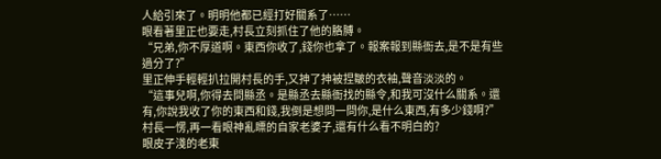人給引來了。明明他都已經打好關系了……
眼看著里正也要走,村長立刻抓住了他的胳膊。
“兄弟,你不厚道啊。東西你收了,錢你也拿了。報案報到縣衙去,是不是有些過分了?”
里正伸手輕輕扒拉開村長的手,又抻了抻被捏皺的衣袖,聲音淡淡的。
“這事兒啊,你得去問縣丞。是縣丞去縣衙找的縣令,和我可沒什么關系。還有,你說我收了你的東西和錢,我倒是想問一問你,是什么東西,有多少錢啊?”
村長一愣,再一看眼神亂瞟的自家老婆子,還有什么看不明白的?
眼皮子淺的老東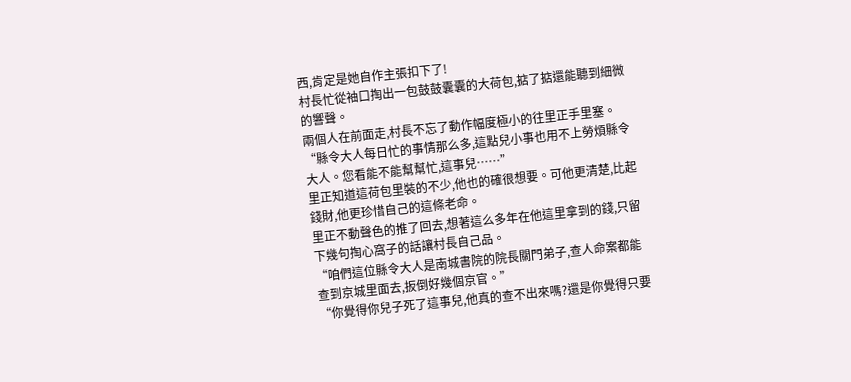西,肯定是她自作主張扣下了!
村長忙從袖口掏出一包鼓鼓囊囊的大荷包,掂了掂還能聽到細微的響聲。
兩個人在前面走,村長不忘了動作幅度極小的往里正手里塞。
“縣令大人每日忙的事情那么多,這點兒小事也用不上勞煩縣令大人。您看能不能幫幫忙,這事兒……”
里正知道這荷包里裝的不少,他也的確很想要。可他更清楚,比起錢財,他更珍惜自己的這條老命。
里正不動聲色的推了回去,想著這么多年在他這里拿到的錢,只留下幾句掏心窩子的話讓村長自己品。
“咱們這位縣令大人是南城書院的院長關門弟子,查人命案都能查到京城里面去,扳倒好幾個京官。”
“你覺得你兒子死了這事兒,他真的查不出來嗎?還是你覺得只要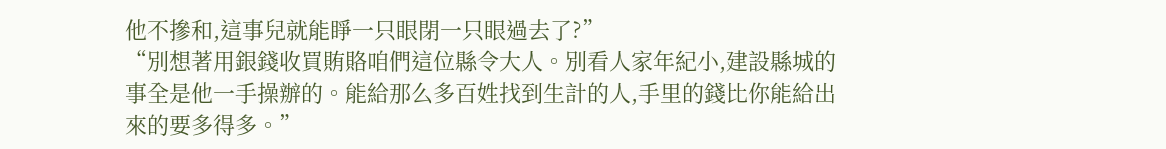他不摻和,這事兒就能睜一只眼閉一只眼過去了?”
“別想著用銀錢收買賄賂咱們這位縣令大人。別看人家年紀小,建設縣城的事全是他一手操辦的。能給那么多百姓找到生計的人,手里的錢比你能給出來的要多得多。”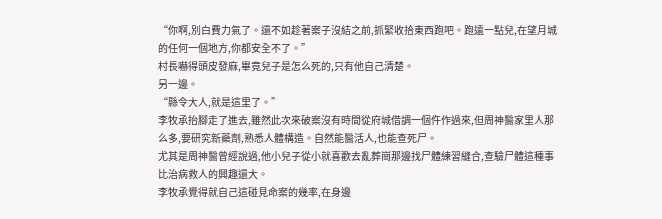“你啊,別白費力氣了。還不如趁著案子沒結之前,抓緊收拾東西跑吧。跑遠一點兒,在望月城的任何一個地方,你都安全不了。”
村長嚇得頭皮發麻,畢竟兒子是怎么死的,只有他自己清楚。
另一邊。
“縣令大人,就是這里了。”
李牧承抬腳走了進去,雖然此次來破案沒有時間從府城借調一個仵作過來,但周神醫家里人那么多,要研究新藥劑,熟悉人體構造。自然能醫活人,也能查死尸。
尤其是周神醫曾經說過,他小兒子從小就喜歡去亂葬崗那邊找尸體練習縫合,查驗尸體這種事比治病救人的興趣還大。
李牧承覺得就自己這碰見命案的幾率,在身邊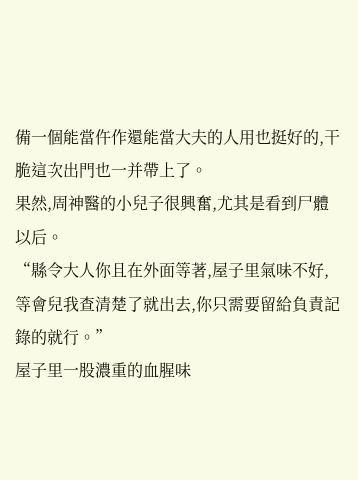備一個能當仵作還能當大夫的人用也挺好的,干脆這次出門也一并帶上了。
果然,周神醫的小兒子很興奮,尤其是看到尸體以后。
“縣令大人你且在外面等著,屋子里氣味不好,等會兒我查清楚了就出去,你只需要留給負責記錄的就行。”
屋子里一股濃重的血腥味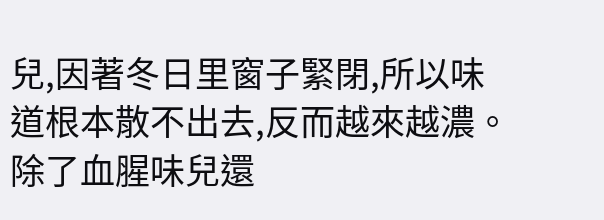兒,因著冬日里窗子緊閉,所以味道根本散不出去,反而越來越濃。
除了血腥味兒還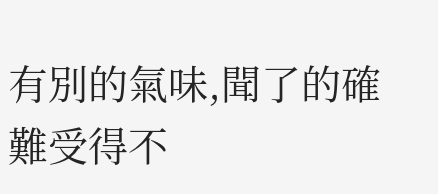有別的氣味,聞了的確難受得不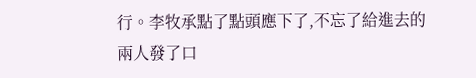行。李牧承點了點頭應下了,不忘了給進去的兩人發了口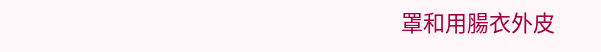罩和用腸衣外皮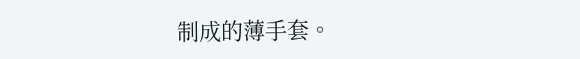制成的薄手套。